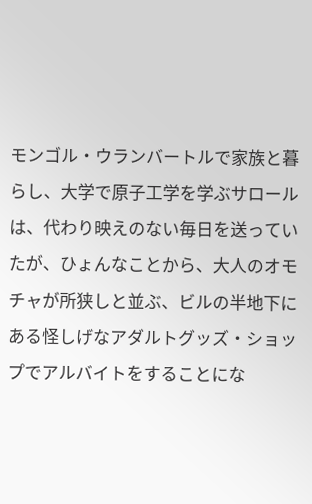モンゴル・ウランバートルで家族と暮らし、大学で原子工学を学ぶサロールは、代わり映えのない毎日を送っていたが、ひょんなことから、大人のオモチャが所狭しと並ぶ、ビルの半地下にある怪しげなアダルトグッズ・ショップでアルバイトをすることにな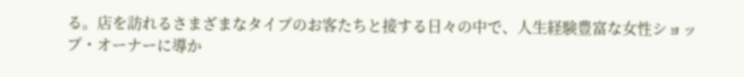る。店を訪れるさまざまなタイプのお客たちと接する日々の中で、人生経験豊富な女性ショップ・オーナーに導か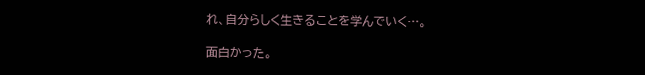れ、自分らしく生きることを学んでいく…。

面白かった。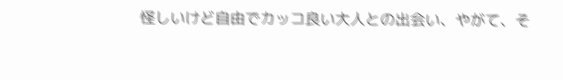怪しいけど自由でカッコ良い大人との出会い、やがて、そ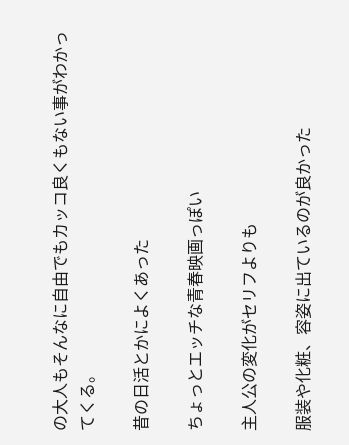の大人もそんなに自由でもカッコ良くもない事がわかってくる。

昔の日活とかによくあった

ちょっとエッチな青春映画っぽい

主人公の変化がセリフよりも

服装や化粧、容姿に出ているのが良かった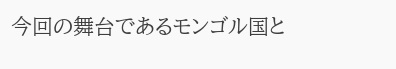今回の舞台であるモンゴル国と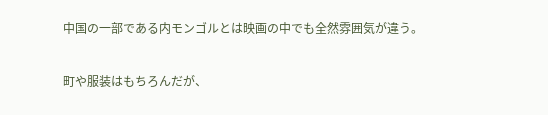中国の一部である内モンゴルとは映画の中でも全然雰囲気が違う。

町や服装はもちろんだが、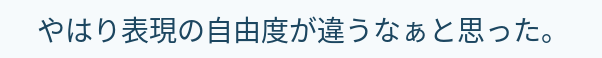やはり表現の自由度が違うなぁと思った。